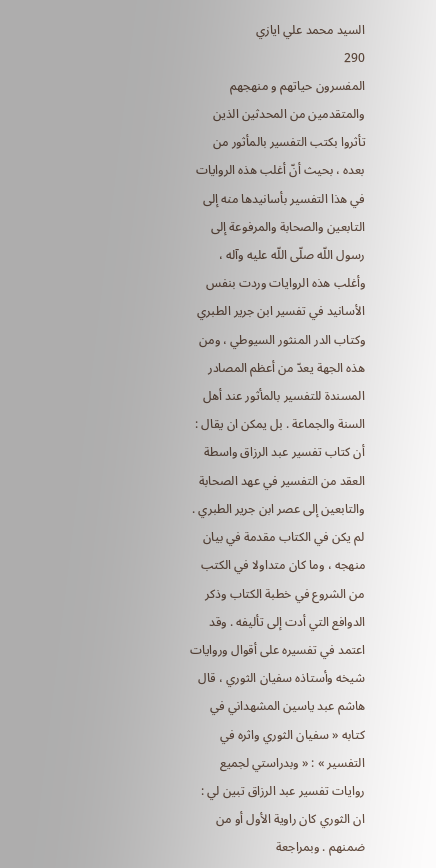السيد محمد علي ايازي
290
المفسرون حياتهم و منهجهم
والمتقدمين من المحدثين الذين تأثروا بكتب التفسير بالمأثور من بعده ، بحيث أنّ أغلب هذه الروايات في هذا التفسير بأسانيدها منه إلى التابعين والصحابة والمرفوعة إلى رسول اللّه صلّى اللّه عليه وآله ، وأغلب هذه الروايات وردت بنفس الأسانيد في تفسير ابن جرير الطبري وكتاب الدر المنثور السيوطي ، ومن هذه الجهة يعدّ من أعظم المصادر المسندة للتفسير بالمأثور عند أهل السنة والجماعة . بل يمكن ان يقال : أن كتاب تفسير عبد الرزاق واسطة العقد من التفسير في عهد الصحابة والتابعين إلى عصر ابن جرير الطبري . لم يكن في الكتاب مقدمة في بيان منهجه ، وما كان متداولا في الكتب من الشروع في خطبة الكتاب وذكر الدوافع التي أدت إلى تأليفه . وقد اعتمد في تفسيره على أقوال وروايات شيخه وأستاذه سفيان الثوري ، قال هاشم عبد ياسين المشهداني في كتابه « سفيان الثوري واثره في التفسير » : « وبدراستي لجميع روايات تفسير عبد الرزاق تبين لي : ان الثوري كان راوية الأول أو من ضمنهم . وبمراجعة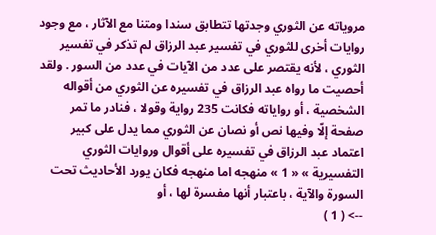مروياته عن الثوري وجدتها تتطابق سندا ومتنا مع الآثار ، مع وجود روايات أخرى للثوري في تفسير عبد الرزاق لم تذكر في تفسير الثوري ، لأنه يقتصر على عدد من الآيات في عدد من السور . ولقد أحصيت ما رواه عبد الرزاق في تفسيره عن الثوري من أقواله الشخصية ، أو رواياته فكانت 235 رواية وقولا ، فنادر ما تمر صفحة إلّا وفيها نص أو نصان عن الثوري مما يدل على كبير اعتماد عبد الرزاق في تفسيره على أقوال وروايات الثوري التفسيرية » « 1 » منهجه اما منهجه فكان يورد الأحاديث تحت السورة والآية ، باعتبار أنها مفسرة لها ، أو
--> ( 1 )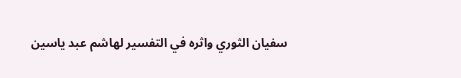سفيان الثوري واثره في التفسير لهاشم عبد ياسين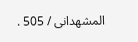المشهدانى / 505 .